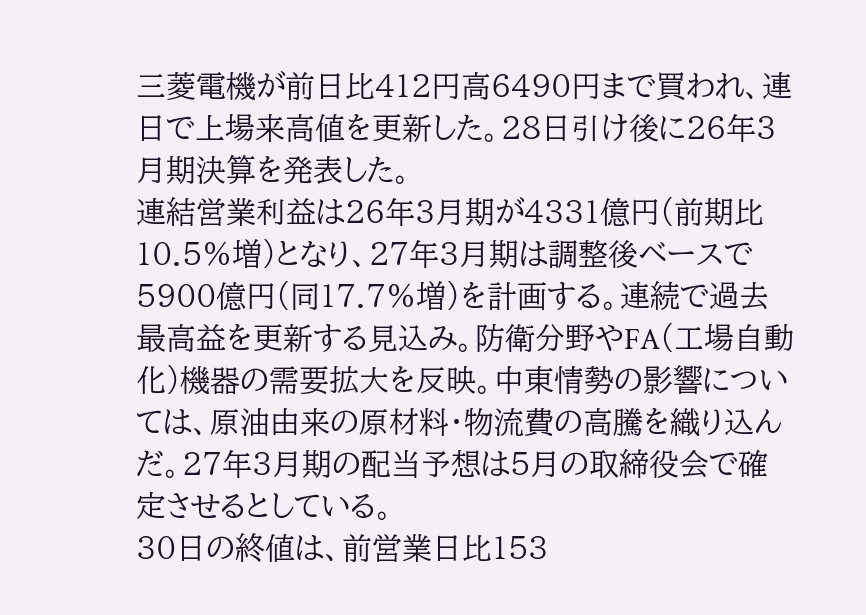三菱電機が前日比412円高6490円まで買われ、連日で上場来高値を更新した。28日引け後に26年3月期決算を発表した。
連結営業利益は26年3月期が4331億円(前期比10.5%増)となり、27年3月期は調整後ベースで5900億円(同17.7%増)を計画する。連続で過去最高益を更新する見込み。防衛分野やFA(工場自動化)機器の需要拡大を反映。中東情勢の影響については、原油由来の原材料・物流費の高騰を織り込んだ。27年3月期の配当予想は5月の取締役会で確定させるとしている。
30日の終値は、前営業日比153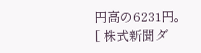円高の6231円。
[ 株式新聞ダ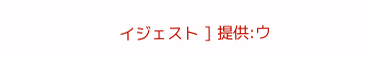イジェスト ] 提供:ウ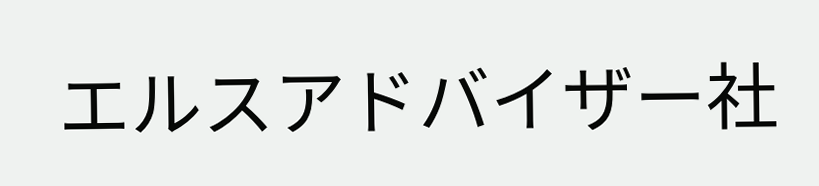エルスアドバイザー社